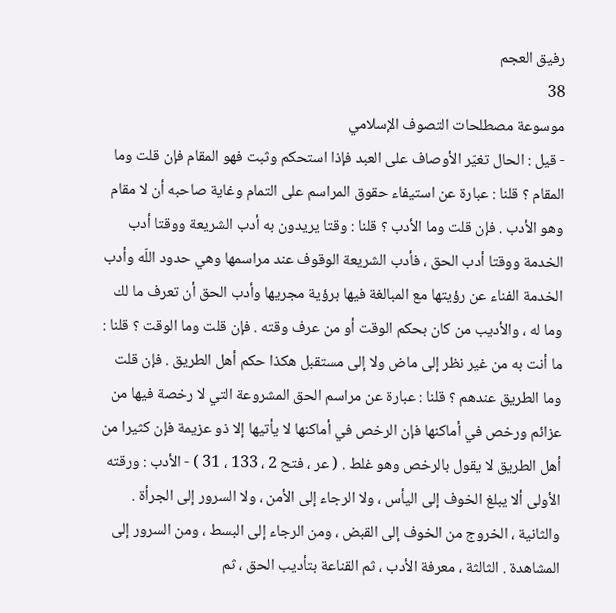رفيق العجم
38
موسوعة مصطلحات التصوف الإسلامي
- قيل : الحال تغيّر الأوصاف على العبد فإذا استحكم وثبت فهو المقام فإن قلت وما المقام ؟ قلنا : عبارة عن استيفاء حقوق المراسم على التمام وغاية صاحبه أن لا مقام وهو الأدب . فإن قلت وما الأدب ؟ قلنا : وقتا يريدون به أدب الشريعة ووقتا أدب الخدمة ووقتا أدب الحق ، فأدب الشريعة الوقوف عند مراسمها وهي حدود اللّه وأدب الخدمة الفناء عن رؤيتها مع المبالغة فيها برؤية مجريها وأدب الحق أن تعرف ما لك وما له ، والأديب من كان بحكم الوقت أو من عرف وقته . فإن قلت وما الوقت ؟ قلنا : ما أنت به من غير نظر إلى ماض ولا إلى مستقبل هكذا حكم أهل الطريق . فإن قلت وما الطريق عندهم ؟ قلنا : عبارة عن مراسم الحق المشروعة التي لا رخصة فيها من عزائم ورخص في أماكنها فإن الرخص في أماكنها لا يأتيها إلا ذو عزيمة فإن كثيرا من أهل الطريق لا يقول بالرخص وهو غلط . ( عر ، فتح 2 ، 133 ، 31 ) - الأدب : ورقته الأولى ألا يبلغ الخوف إلى اليأس ، ولا الرجاء إلى الأمن ، ولا السرور إلى الجرأة . والثانية ، الخروج من الخوف إلى القبض ، ومن الرجاء إلى البسط ، ومن السرور إلى المشاهدة . الثالثة ، معرفة الأدب ، ثم القناعة بتأديب الحق ، ثم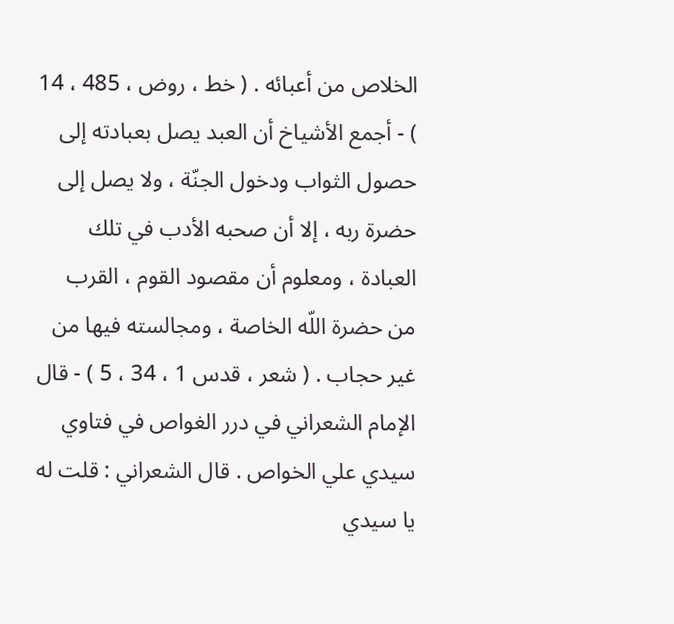الخلاص من أعبائه . ( خط ، روض ، 485 ، 14 ) - أجمع الأشياخ أن العبد يصل بعبادته إلى حصول الثواب ودخول الجنّة ، ولا يصل إلى حضرة ربه ، إلا أن صحبه الأدب في تلك العبادة ، ومعلوم أن مقصود القوم ، القرب من حضرة اللّه الخاصة ، ومجالسته فيها من غير حجاب . ( شعر ، قدس 1 ، 34 ، 5 ) - قال الإمام الشعراني في درر الغواص في فتاوي سيدي علي الخواص . قال الشعراني : قلت له يا سيدي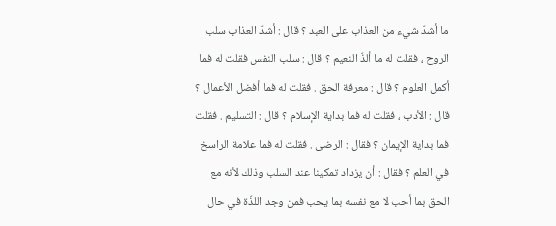ما أشدّ شيء من العذاب على العبد ؟ قال : أشدّ العذاب سلب الروح ، فقلت له ما ألذّ النعيم ؟ قال : سلب النفس فقلت له فما أكمل العلوم ؟ قال : معرفة الحق . فقلت له فما أفضل الأعمال ؟ قال : الأدب ، فقلت له فما بداية الإسلام ؟ قال : التسليم . فقلت فما بداية الإيمان ؟ فقال : الرضى . فقلت له فما علامة الراسخ في العلم ؟ فقال : أن يزداد تمكينا عند السلب وذلك لأنه مع الحق بما أحب لا مع نفسه بما يحب فمن وجد اللذّة في حال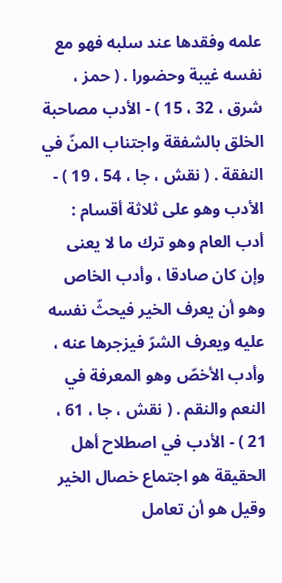علمه وفقدها عند سلبه فهو مع نفسه غيبة وحضورا . ( حمز ، شرق ، 32 ، 15 ) - الأدب مصاحبة الخلق بالشفقة واجتناب المنّ في النفقة . ( نقش ، جا ، 54 ، 19 ) - الأدب وهو على ثلاثة أقسام : أدب العام وهو ترك ما لا يعنى وإن كان صادقا ، وأدب الخاص وهو أن يعرف الخير فيحثّ نفسه عليه ويعرف الشرّ فيزجرها عنه ، وأدب الأخصّ وهو المعرفة في النعم والنقم . ( نقش ، جا ، 61 ، 21 ) - الأدب في اصطلاح أهل الحقيقة هو اجتماع خصال الخير وقيل هو أن تعامل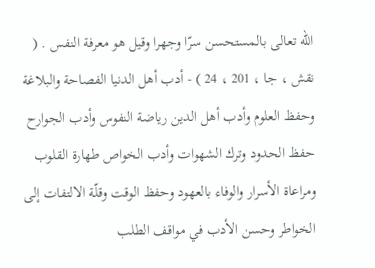اللّه تعالى بالمستحسن سرّا وجهرا وقيل هو معرفة النفس . ( نقش ، جا ، 201 ، 24 ) - أدب أهل الدنيا الفصاحة والبلاغة وحفظ العلوم وأدب أهل الدين رياضة النفوس وأدب الجوارح حفظ الحدود وترك الشهوات وأدب الخواص طهارة القلوب ومراعاة الأسرار والوفاء بالعهود وحفظ الوقت وقلّة الالتفات إلى الخواطر وحسن الأدب في مواقف الطلب